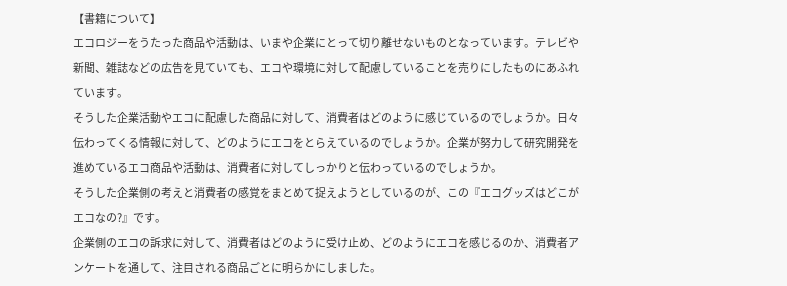【書籍について】
エコロジーをうたった商品や活動は、いまや企業にとって切り離せないものとなっています。テレビや新聞、雑誌などの広告を見ていても、エコや環境に対して配慮していることを売りにしたものにあふれています。
そうした企業活動やエコに配慮した商品に対して、消費者はどのように感じているのでしょうか。日々伝わってくる情報に対して、どのようにエコをとらえているのでしょうか。企業が努力して研究開発を進めているエコ商品や活動は、消費者に対してしっかりと伝わっているのでしょうか。
そうした企業側の考えと消費者の感覚をまとめて捉えようとしているのが、この『エコグッズはどこがエコなの?』です。
企業側のエコの訴求に対して、消費者はどのように受け止め、どのようにエコを感じるのか、消費者アンケートを通して、注目される商品ごとに明らかにしました。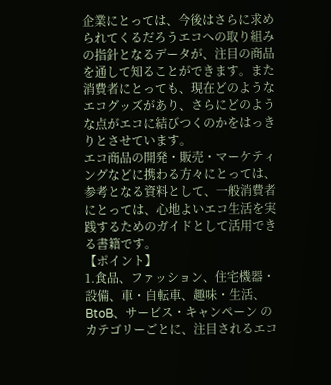企業にとっては、今後はさらに求められてくるだろうエコへの取り組みの指針となるデータが、注目の商品を通して知ることができます。また消費者にとっても、現在どのようなエコグッズがあり、さらにどのような点がエコに結びつくのかをはっきりとさせています。
エコ商品の開発・販売・マーケティングなどに携わる方々にとっては、参考となる資料として、一般消費者にとっては、心地よいエコ生活を実践するためのガイドとして活用できる書籍です。
【ポイント】
1.食品、ファッション、住宅機器・設備、車・自転車、趣味・生活、BtoB、サービス・キャンペーン のカテゴリーごとに、注目されるエコ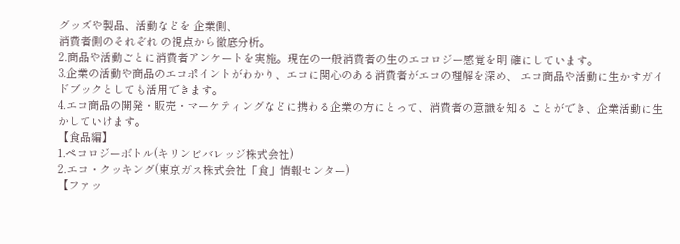グッズや製品、活動などを 企業側、
消費者側のそれぞれ の視点から徹底分析。
2.商品や活動ごとに消費者アンケートを実施。現在の一般消費者の生のエコロジー感覚を明 確にしています。
3.企業の活動や商品のエコポイントがわかり、エコに関心のある消費者がエコの理解を深め、 エコ商品や活動に生かすガイドブックとしても活用できます。
4.エコ商品の開発・販売・マーケティングなどに携わる企業の方にとって、消費者の意識を知る ことができ、企業活動に生かしていけます。
【食品編】
1.ペコロジーボトル(キリンビバレッジ株式会社)
2.エコ・クッキング(東京ガス株式会社「食」情報センター)
【ファッ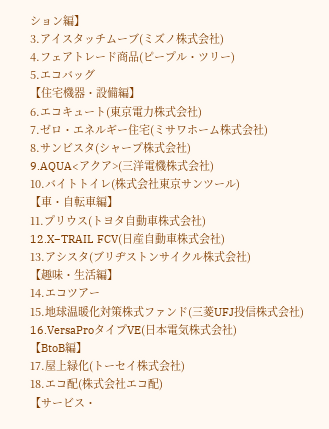ション編】
3.アイスタッチムーブ(ミズノ株式会社)
4.フェアトレード商品(ピープル・ツリー)
5.エコバッグ
【住宅機器・設備編】
6.エコキュート(東京電力株式会社)
7.ゼロ・エネルギー住宅(ミサワホーム株式会社)
8.サンビスタ(シャープ株式会社)
9.AQUA<アクア>(三洋電機株式会社)
10.バイトトイレ(株式会社東京サンツール)
【車・自転車編】
11.プリウス(トヨタ自動車株式会社)
12.X−TRAIL FCV(日産自動車株式会社)
13.アシスタ(ブリヂストンサイクル株式会社)
【趣味・生活編】
14.エコツアー
15.地球温暖化対策株式ファンド(三菱UFJ投信株式会社)
16.VersaProタイプVE(日本電気株式会社)
【BtoB編】
17.屋上緑化(トーセイ株式会社)
18.エコ配(株式会社エコ配)
【サービス・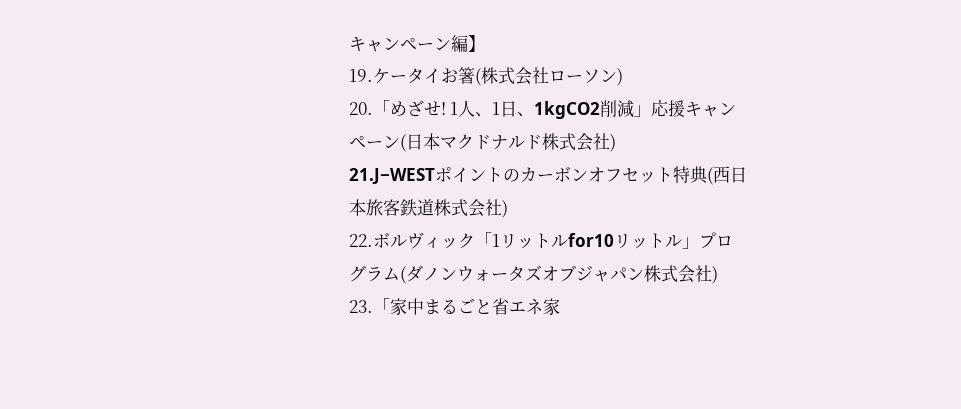キャンペーン編】
19.ケータイお箸(株式会社ローソン)
20.「めざせ! 1人、1日、1kgCO2削減」応援キャンペーン(日本マクドナルド株式会社)
21.J−WESTポイントのカーボンオフセット特典(西日本旅客鉄道株式会社)
22.ボルヴィック「1リットルfor10リットル」プログラム(ダノンウォータズオブジャパン株式会社)
23.「家中まるごと省エネ家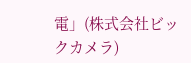電」(株式会社ビックカメラ)